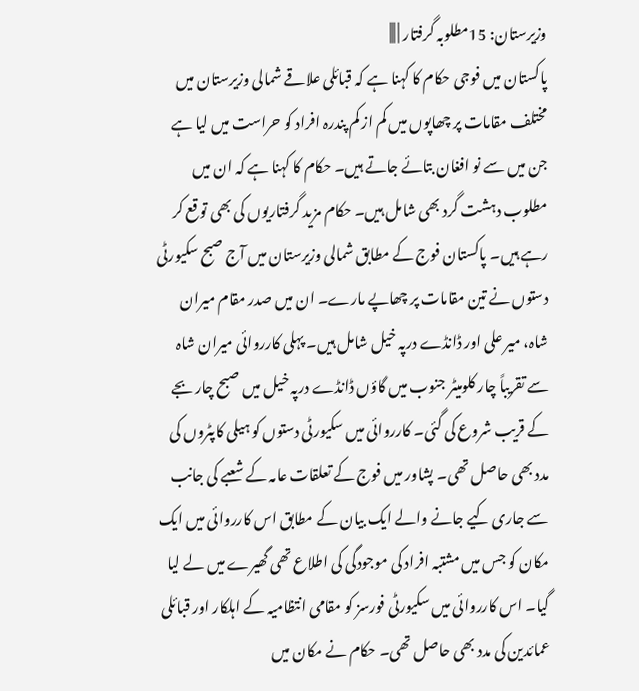وزیرستان: 15مطلوبہ گرفتار | |||
پاکستان میں فوجی حکام کا کہنا ہے کہ قبائلی علاقے شمالی وزیرستان میں مختلف مقامات پر چھاپوں میں کم از کم پندرہ افراد کو حراست میں لیا ہے جن میں سے نو افغان بتائے جاتے ہیں۔ حکام کا کہنا ہے کہ ان میں مطلوب دہشت گرد بھی شامل ہیں۔ حکام مزید گرفتاریوں کی بھی توقع کر رہے ہیں۔ پاکستان فوج کے مطابق شمالی وزیرستان میں آج صبح سکیورٹی دستوں نے تین مقامات پر چھاپے مارے۔ ان میں صدر مقام میران شاہ، میر علی اور ڈانڈے درپہ خیل شامل ہیں۔ پہلی کارروائی میران شاہ سے تقریباً چار کلومیٹر جنوب میں گاؤں ڈانڈے درپہ خیل میں صبح چار بجے کے قریب شروع کی گئی۔ کارروائی میں سکیورٹی دستوں کو ہیلی کاپٹروں کی مدد بھی حاصل تھی۔ پشاور میں فوج کے تعلقات عامہ کے شعبے کی جانب سے جاری کیے جانے والے ایک بیان کے مطابق اس کارروائی میں ایک مکان کو جس میں مشتبہ افراد کی موجودگی کی اطلاع تھی گھیرے میں لے لیا گیا۔ اس کارروائی میں سکیورٹی فورسز کو مقامی انتظامیہ کے اہلکار اور قبائلی عمائدین کی مدد بھی حاصل تھی۔ حکام نے مکان میں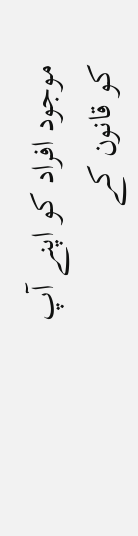موجود افراد کو اپنے آپ کو قانون کے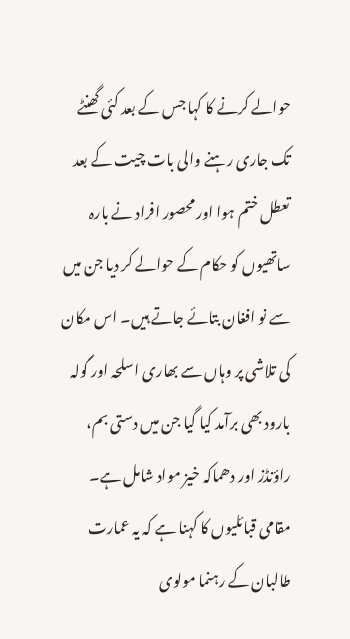حوالے کرنے کا کہا جس کے بعد کئی گھنٹے تک جاری رہنے والی بات چیت کے بعد تعطل ختم ہوا اور محصور افراد نے بارہ ساتھیوں کو حکام کے حوالے کر دیا جن میں سے نو افغان بتائے جاتے ہیں۔ اس مکان کی تلاشی پر وہاں سے بھاری اسلحہ اور گولہ بارود بھی برآمد کیا گیا جن میں دستی بم، راؤنڈز اور دھماکہ خیز مواد شامل ہے۔ مقامی قبائلیوں کا کہنا ہے کہ یہ عمارت طالبان کے رہنما مولوی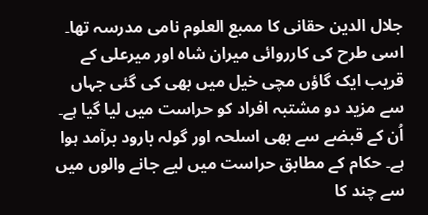جلال الدین حقانی کا ممبع العلوم نامی مدرسہ تھا۔ اسی طرح کی کارروائی میران شاہ اور میرعلی کے قریب ایک گاؤں مچی خیل میں بھی کی گئی جہاں سے مزید دو مشتبہ افراد کو حراست میں لیا گیا ہے۔ اُن کے قبضے سے بھی اسلحہ اور گولہ بارود برآمد ہوا ہے۔ حکام کے مطابق حراست میں لیے جانے والوں میں سے چند کا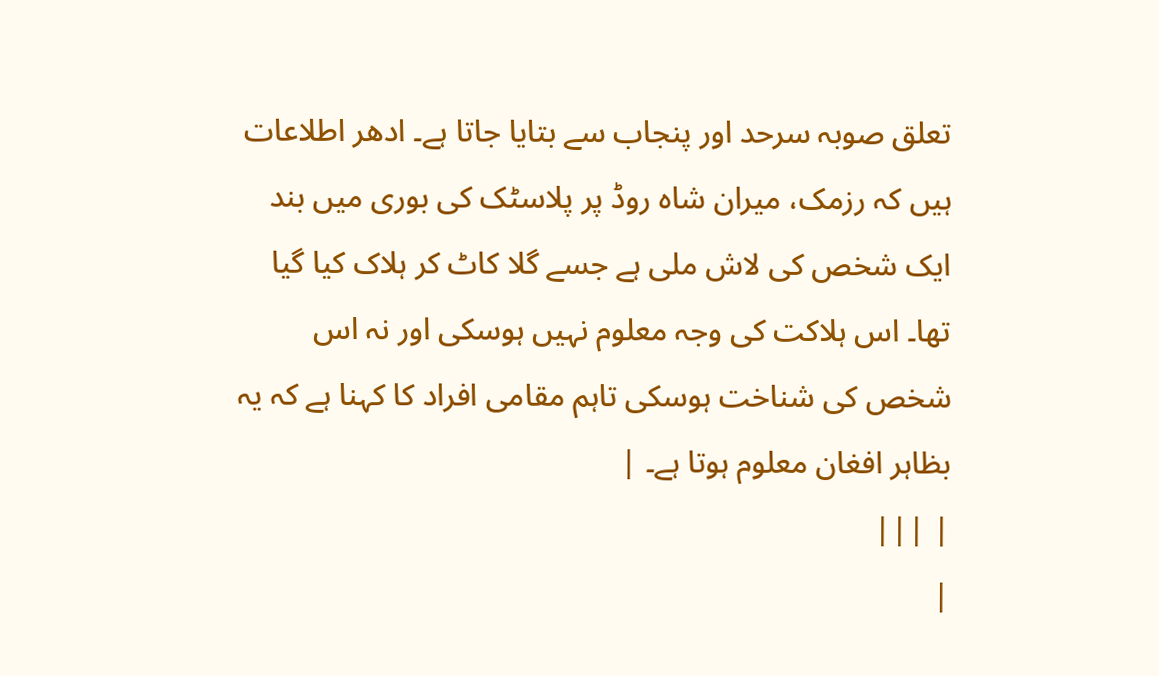تعلق صوبہ سرحد اور پنجاب سے بتایا جاتا ہے۔ ادھر اطلاعات ہیں کہ رزمک، میران شاہ روڈ پر پلاسٹک کی بوری میں بند ایک شخص کی لاش ملی ہے جسے گلا کاٹ کر ہلاک کیا گیا تھا۔ اس ہلاکت کی وجہ معلوم نہیں ہوسکی اور نہ اس شخص کی شناخت ہوسکی تاہم مقامی افراد کا کہنا ہے کہ یہ بظاہر افغان معلوم ہوتا ہے۔ |
| |||
|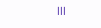|||